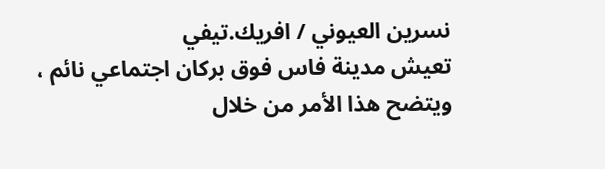نسرين العيوني / افريك.تيفي
تعيش مدينة فاس فوق بركان اجتماعي نائم ، ويتضح هذا الأمر من خلال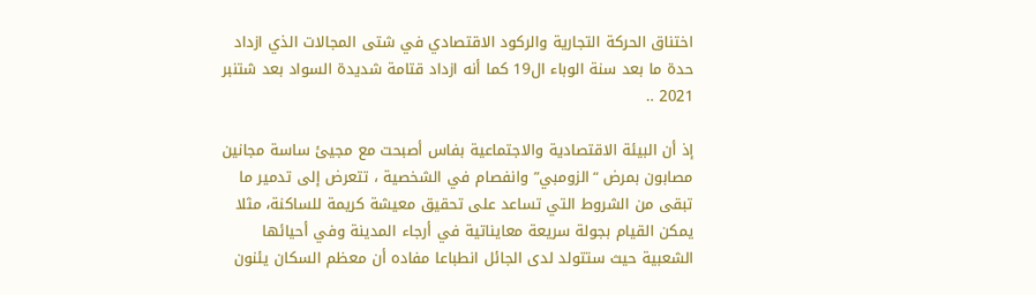اختناق الحركة التجارية والركود الاقتصادي في شتى المجالات الذي ازداد حدة ما بعد سنة الوباء ال19 كما أنه ازداد قتامة شديدة السواد بعد شتنبر 2021 ..

إذ أن البيئة الاقتصادية والاجتماعية بفاس أصبحت مع مجيئ ساسة مجانين مصابون بمرض “الزومبي” وانفصام في الشخصية ، تتعرض إلى تدمير ما تبقى من الشروط التي تساعد على تحقيق معيشة كريمة للساكنة، مثلا يمكن القيام بجولة سريعة معايناتية في أرجاء المدينة وفي أحيائها الشعبية حيث ستتولد لدى الجائل انطباعا مفاده أن معظم السكان يئنون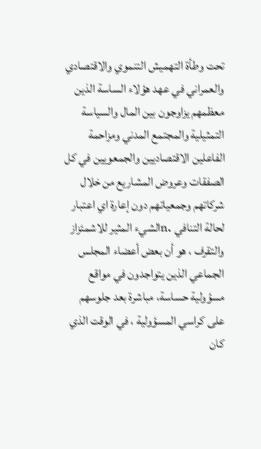تحت وطأة التهميش التنموي والاقتصادي والعمراني في عهد هؤلاء الساسة الذين معظمهم يزاوجون بين المال والسياسة التمثيلية والمجتمع المدني ومزاحمة الفاعلين الاقتصاديين والجمعويين في كل الصفقات وعروض المشاريع من خلال شركاتهم وجمعياتهم دون إعارة اي اعتبار لحالة التنافي .nالشيء المثير للاشمئزاز والتقرف ، هو أن بعض أعضاء المجلس الجماعي الذين يتواجدون في مواقع مسؤولية حساسة، مباشرة بعد جلوسهم على كراسي المسؤولية ، في الوقت الذي كان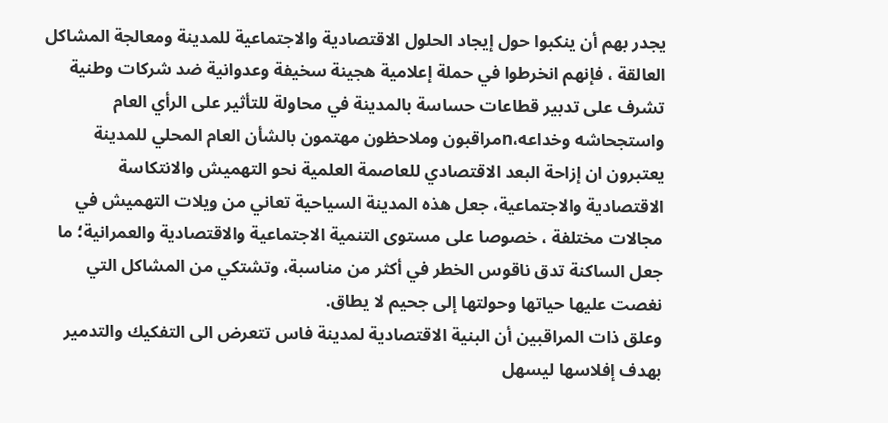يجدر بهم أن ينكبوا حول إيجاد الحلول الاقتصادية والاجتماعية للمدينة ومعالجة المشاكل العالقة ، فإنهم انخرطوا في حملة إعلامية هجينة سخيفة وعدوانية ضد شركات وطنية تشرف على تدبير قطاعات حساسة بالمدينة في محاولة للتأثير على الرأي العام واستجحاشه وخداعه،nمراقبون وملاحظون مهتمون بالشأن العام المحلي للمدينة يعتبرون ان إزاحة البعد الاقتصادي للعاصمة العلمية نحو التهميش والانتكاسة الاقتصادية والاجتماعية، جعل هذه المدينة السياحية تعاني من ويلات التهميش في مجالات مختلفة ، خصوصا على مستوى التنمية الاجتماعية والاقتصادية والعمرانية؛ ما جعل الساكنة تدق ناقوس الخطر في أكثر من مناسبة، وتشتكي من المشاكل التي نغصت عليها حياتها وحولتها إلى جحيم لا يطاق.
وعلق ذات المراقبين أن البنية الاقتصادية لمدينة فاس تتعرض الى التفكيك والتدمير بهدف إفلاسها ليسهل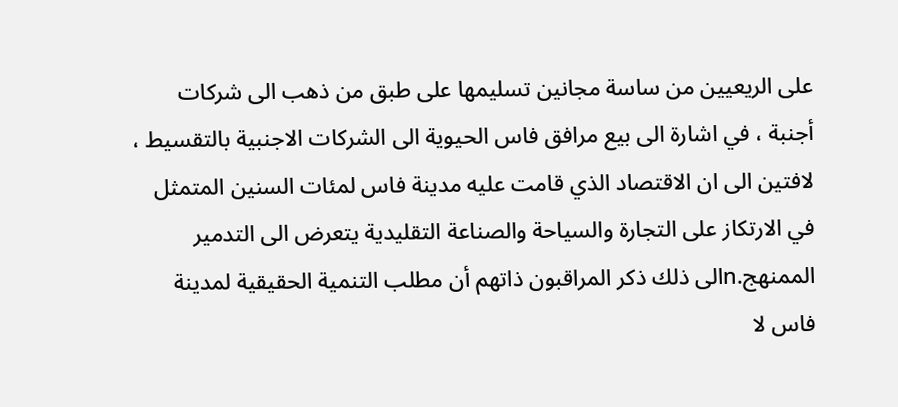على الريعيين من ساسة مجانين تسليمها على طبق من ذهب الى شركات أجنبة ، في اشارة الى بيع مرافق فاس الحيوية الى الشركات الاجنبية بالتقسيط ، لافتين الى ان الاقتصاد الذي قامت عليه مدينة فاس لمئات السنين المتمثل في الارتكاز على التجارة والسياحة والصناعة التقليدية يتعرض الى التدمير الممنهج.nالى ذلك ذكر المراقبون ذاتهم أن مطلب التنمية الحقيقية لمدينة فاس لا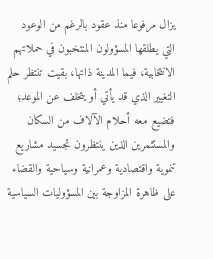يزال مرفوعا منذ عقود بالرغم من الوعود التي يطلقها المسؤولون المنتخبون في حملاتهم الانتخابية، فيما المدينة ذاتها، بقيت تنتظر حلم التغيير الذي قد يأتي أو يتخلف عن الموعد؛ فتضيع معه أحلام الآلاف من السكان والمستثمرين الذين ينتظرون تجسيد مشاريع تنموية واقتصادية وعمرانية وسياحية والقضاء على ظاهرة المزاوجة بين المسؤوليات السياسية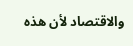والاقتصاد لأن هذه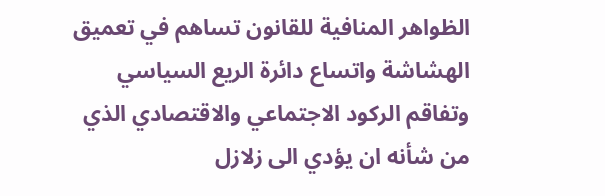الظواهر المنافية للقانون تساهم في تعميق الهشاشة واتساع دائرة الريع السياسي وتفاقم الركود الاجتماعي والاقتصادي الذي من شأنه ان يؤدي الى زلازل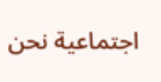اجتماعية نحن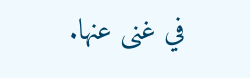في غنى عنها.